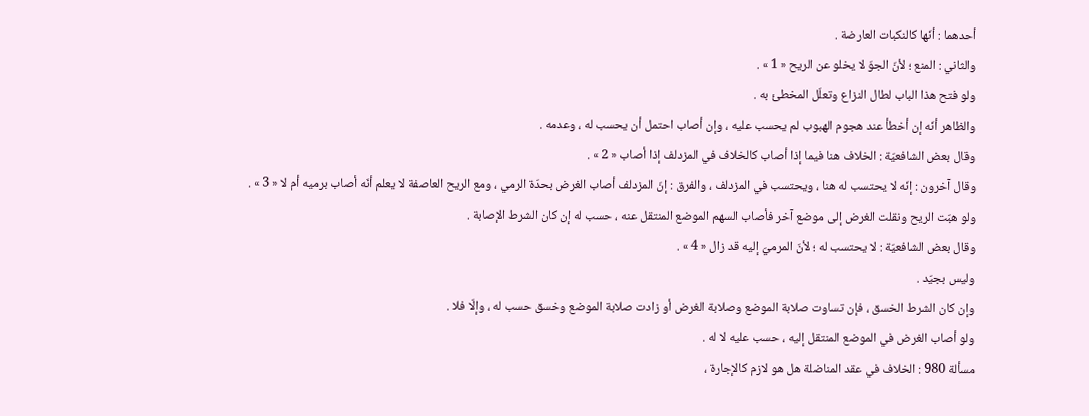أحدهما : أنّها كالنكبات العارضة .
والثاني : المنع ؛ لأنّ الجوّ لا يخلو عن الريح « 1 » .
ولو فتح هذا الباب لطال النزاع وتعلّل المخطئ به .
والظاهر أنّه إن أخطأ عند هجوم الهبوب لم يحسب عليه ، وإن أصاب احتمل أن يحسب له ، وعدمه .
وقال بعض الشافعيّة : الخلاف هنا فيما إذا أصاب كالخلاف في المزدلف إذا أصاب « 2 » .
وقال آخرون : إنّه لا يحتسب له هنا ، ويحتسب في المزدلف ، والفرق : إنّ المزدلف أصاب الغرض بحدّة الرمي ، ومع الريح العاصفة لا يعلم أنّه أصاب برميه أم لا « 3 » .
ولو هبّت الريح ونقلت الغرض إلى موضع آخر فأصاب السهم الموضع المنتقل عنه ، حسب له إن كان الشرط الإصابة .
وقال بعض الشافعيّة : لا يحتسب له ؛ لأنّ المرميّ إليه قد زال « 4 » .
وليس بجيّد .
وإن كان الشرط الخسق ، فإن تساوت صلابة الموضع وصلابة الغرض أو زادت صلابة الموضع وخسق حسب له ، وإلّا فلا .
ولو أصاب الغرض في الموضع المنتقل إليه ، حسب عليه لا له .
مسألة 980 : الخلاف في عقد المناضلة هل هو لازم كالإجارة ،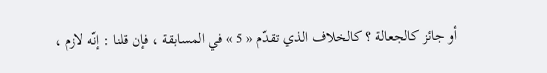أو جائز كالجعالة ؟ كالخلاف الذي تقدّم « 5 » في المسابقة ، فإن قلنا : إنّه لازم ،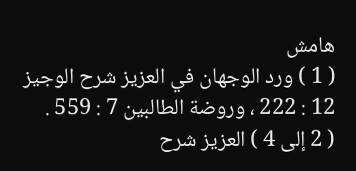هامش
( 1 ) ورد الوجهان في العزيز شرح الوجيز 12 : 222 ، وروضة الطالبين 7 : 559 .
( 2 إلى 4 ) العزيز شرح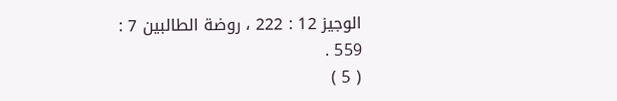الوجيز 12 : 222 ، روضة الطالبين 7 : 559 .
( 5 )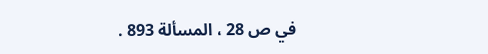في ص 28 ، المسألة 893 .